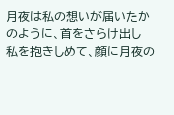月夜は私の想いが届いたかのように、首をさらけ出し 私を抱きしめて、顔に月夜の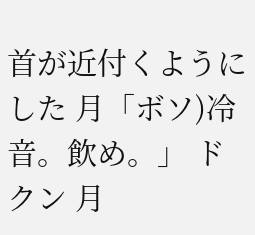首が近付くようにした 月「ボソ)冷音。飲め。」 ドクン 月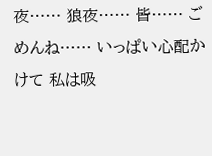夜…… 狼夜…… 皆…… ごめんね…… いっぱい心配かけて 私は吸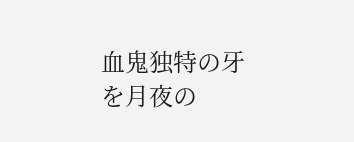血鬼独特の牙を月夜の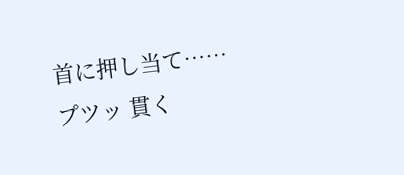首に押し当て…… プツッ 貫く